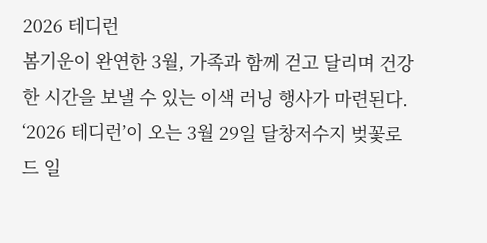2026 테디런
봄기운이 완연한 3월, 가족과 함께 걷고 달리며 건강한 시간을 보낼 수 있는 이색 러닝 행사가 마련된다. ‘2026 테디런’이 오는 3월 29일 달창저수지 벚꽃로드 일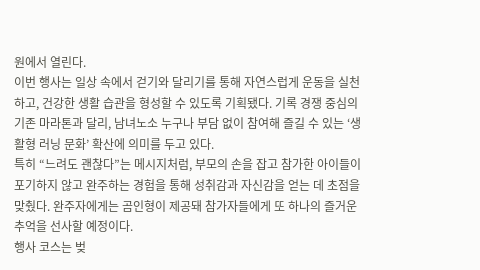원에서 열린다.
이번 행사는 일상 속에서 걷기와 달리기를 통해 자연스럽게 운동을 실천하고, 건강한 생활 습관을 형성할 수 있도록 기획됐다. 기록 경쟁 중심의 기존 마라톤과 달리, 남녀노소 누구나 부담 없이 참여해 즐길 수 있는 ‘생활형 러닝 문화’ 확산에 의미를 두고 있다.
특히 “느려도 괜찮다”는 메시지처럼, 부모의 손을 잡고 참가한 아이들이 포기하지 않고 완주하는 경험을 통해 성취감과 자신감을 얻는 데 초점을 맞췄다. 완주자에게는 곰인형이 제공돼 참가자들에게 또 하나의 즐거운 추억을 선사할 예정이다.
행사 코스는 벚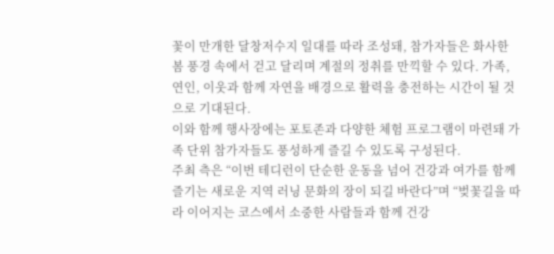꽃이 만개한 달창저수지 일대를 따라 조성돼, 참가자들은 화사한 봄 풍경 속에서 걷고 달리며 계절의 정취를 만끽할 수 있다. 가족, 연인, 이웃과 함께 자연을 배경으로 활력을 충전하는 시간이 될 것으로 기대된다.
이와 함께 행사장에는 포토존과 다양한 체험 프로그램이 마련돼 가족 단위 참가자들도 풍성하게 즐길 수 있도록 구성된다.
주최 측은 “이번 테디런이 단순한 운동을 넘어 건강과 여가를 함께 즐기는 새로운 지역 러닝 문화의 장이 되길 바란다”며 “벚꽃길을 따라 이어지는 코스에서 소중한 사람들과 함께 건강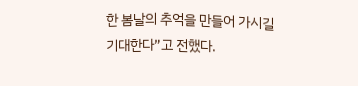한 봄날의 추억을 만들어 가시길 기대한다”고 전했다.